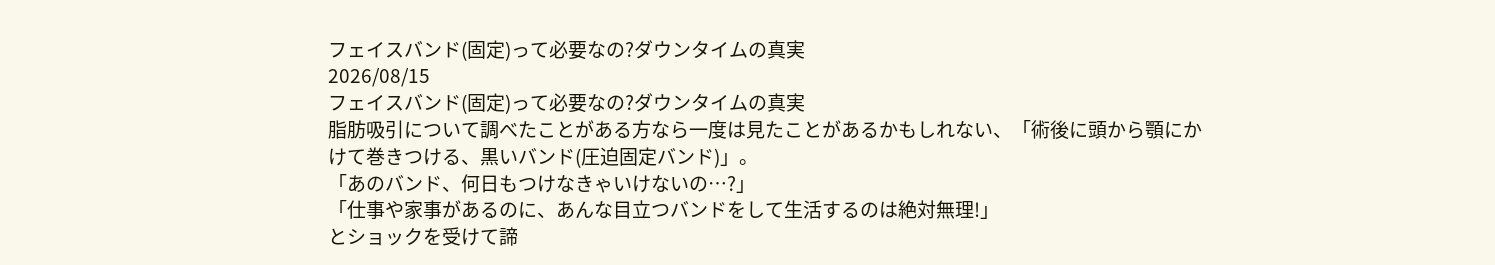フェイスバンド(固定)って必要なの?ダウンタイムの真実
2026/08/15
フェイスバンド(固定)って必要なの?ダウンタイムの真実
脂肪吸引について調べたことがある方なら一度は見たことがあるかもしれない、「術後に頭から顎にかけて巻きつける、黒いバンド(圧迫固定バンド)」。
「あのバンド、何日もつけなきゃいけないの…?」
「仕事や家事があるのに、あんな目立つバンドをして生活するのは絶対無理!」
とショックを受けて諦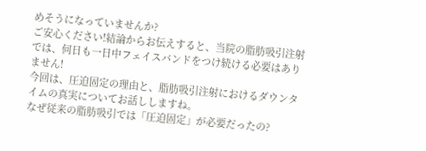めそうになっていませんか?
ご安心ください!結論からお伝えすると、当院の脂肪吸引注射では、何日も一日中フェイスバンドをつけ続ける必要はありません!
今回は、圧迫固定の理由と、脂肪吸引注射におけるダウンタイムの真実についてお話ししますね。
なぜ従来の脂肪吸引では「圧迫固定」が必要だったの?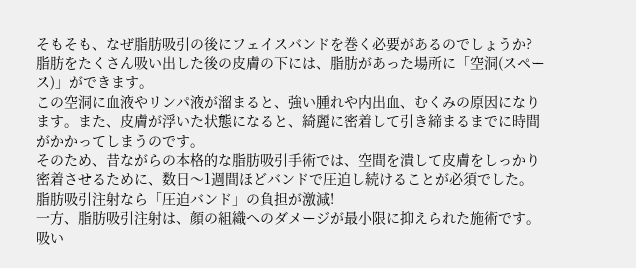そもそも、なぜ脂肪吸引の後にフェイスバンドを巻く必要があるのでしょうか?
脂肪をたくさん吸い出した後の皮膚の下には、脂肪があった場所に「空洞(スペース)」ができます。
この空洞に血液やリンパ液が溜まると、強い腫れや内出血、むくみの原因になります。また、皮膚が浮いた状態になると、綺麗に密着して引き締まるまでに時間がかかってしまうのです。
そのため、昔ながらの本格的な脂肪吸引手術では、空間を潰して皮膚をしっかり密着させるために、数日〜1週間ほどバンドで圧迫し続けることが必須でした。
脂肪吸引注射なら「圧迫バンド」の負担が激減!
一方、脂肪吸引注射は、顔の組織へのダメージが最小限に抑えられた施術です。
吸い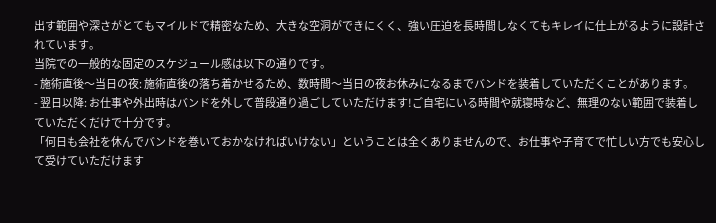出す範囲や深さがとてもマイルドで精密なため、大きな空洞ができにくく、強い圧迫を長時間しなくてもキレイに仕上がるように設計されています。
当院での一般的な固定のスケジュール感は以下の通りです。
- 施術直後〜当日の夜: 施術直後の落ち着かせるため、数時間〜当日の夜お休みになるまでバンドを装着していただくことがあります。
- 翌日以降: お仕事や外出時はバンドを外して普段通り過ごしていただけます!ご自宅にいる時間や就寝時など、無理のない範囲で装着していただくだけで十分です。
「何日も会社を休んでバンドを巻いておかなければいけない」ということは全くありませんので、お仕事や子育てで忙しい方でも安心して受けていただけます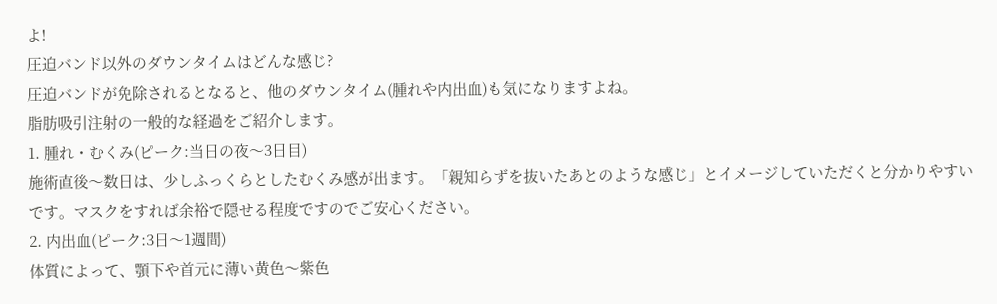よ!
圧迫バンド以外のダウンタイムはどんな感じ?
圧迫バンドが免除されるとなると、他のダウンタイム(腫れや内出血)も気になりますよね。
脂肪吸引注射の一般的な経過をご紹介します。
1. 腫れ・むくみ(ピーク:当日の夜〜3日目)
施術直後〜数日は、少しふっくらとしたむくみ感が出ます。「親知らずを抜いたあとのような感じ」とイメージしていただくと分かりやすいです。マスクをすれば余裕で隠せる程度ですのでご安心ください。
2. 内出血(ピーク:3日〜1週間)
体質によって、顎下や首元に薄い黄色〜紫色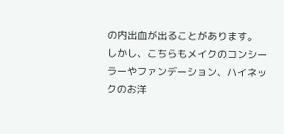の内出血が出ることがあります。
しかし、こちらもメイクのコンシーラーやファンデーション、ハイネックのお洋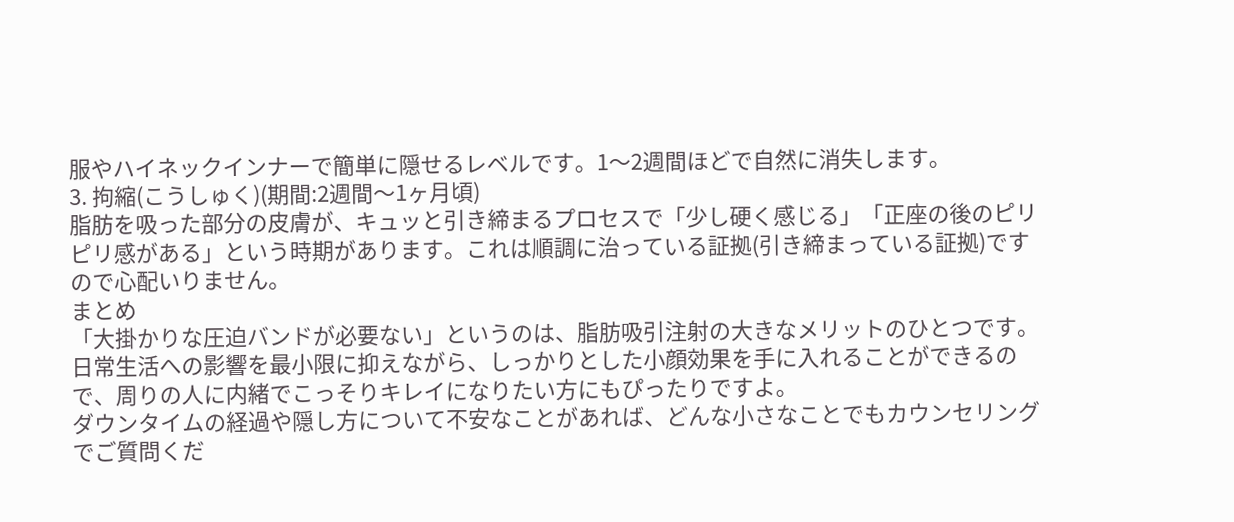服やハイネックインナーで簡単に隠せるレベルです。1〜2週間ほどで自然に消失します。
3. 拘縮(こうしゅく)(期間:2週間〜1ヶ月頃)
脂肪を吸った部分の皮膚が、キュッと引き締まるプロセスで「少し硬く感じる」「正座の後のピリピリ感がある」という時期があります。これは順調に治っている証拠(引き締まっている証拠)ですので心配いりません。
まとめ
「大掛かりな圧迫バンドが必要ない」というのは、脂肪吸引注射の大きなメリットのひとつです。
日常生活への影響を最小限に抑えながら、しっかりとした小顔効果を手に入れることができるので、周りの人に内緒でこっそりキレイになりたい方にもぴったりですよ。
ダウンタイムの経過や隠し方について不安なことがあれば、どんな小さなことでもカウンセリングでご質問くだ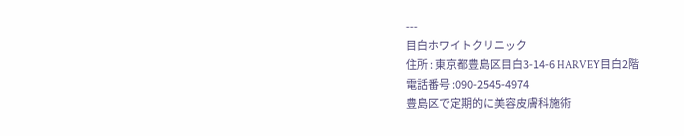---
目白ホワイトクリニック
住所 : 東京都豊島区目白3-14-6 HARVEY目白2階
電話番号 :090-2545-4974
豊島区で定期的に美容皮膚科施術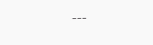---